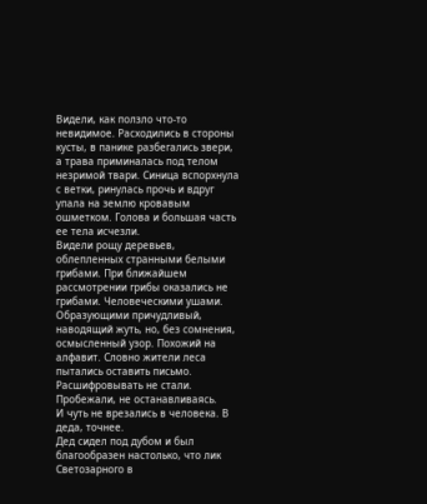Видели, как ползло что-то невидимое. Расходились в стороны кусты, в панике разбегались звери, а трава приминалась под телом незримой твари. Синица вспорхнула с ветки, ринулась прочь и вдруг упала на землю кровавым ошметком. Голова и большая часть ее тела исчезли.
Видели рощу деревьев, облепленных странными белыми грибами. При ближайшем рассмотрении грибы оказались не грибами. Человеческими ушами. Образующими причудливый, наводящий жуть, но, без сомнения, осмысленный узор. Похожий на алфавит. Словно жители леса пытались оставить письмо.
Расшифровывать не стали. Пробежали, не останавливаясь.
И чуть не врезались в человека. В деда, точнее.
Дед сидел под дубом и был благообразен настолько, что лик Светозарного в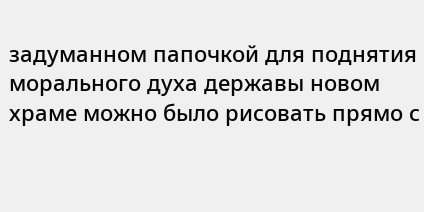задуманном папочкой для поднятия морального духа державы новом храме можно было рисовать прямо с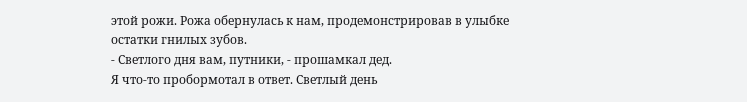этой рожи. Рожа обернулась к нам, продемонстрировав в улыбке остатки гнилых зубов.
- Светлого дня вам, путники, - прошамкал дед.
Я что-то пробормотал в ответ. Светлый день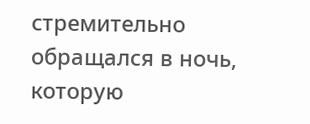стремительно обращался в ночь, которую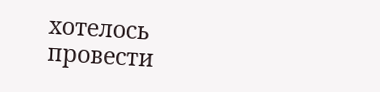хотелось провести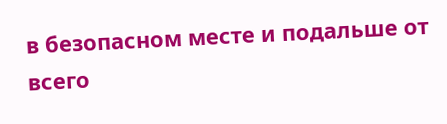в безопасном месте и подальше от всего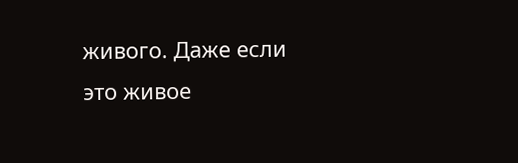живого. Даже если это живое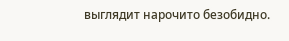выглядит нарочито безобидно.